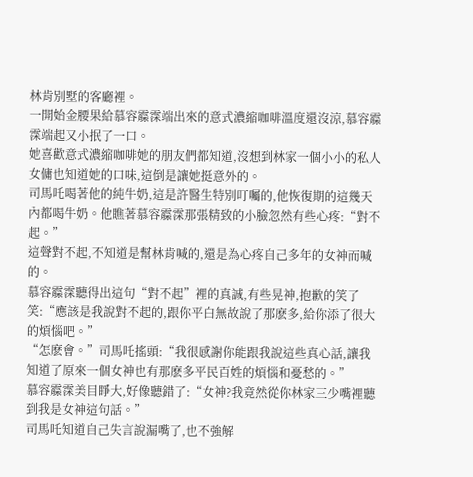林肯別墅的客廳裡。
一開始金腰果給慕容霡霂端出來的意式濃縮咖啡溫度還沒涼,慕容霡霂端起又小抿了一口。
她喜歡意式濃縮咖啡她的朋友們都知道,沒想到林家一個小小的私人女傭也知道她的口味,這倒是讓她挺意外的。
司馬吒喝著他的純牛奶,這是許醫生特別叮囑的,他恢復期的這幾天內都喝牛奶。他瞧著慕容霡霂那張精致的小臉忽然有些心疼:“對不起。”
這聲對不起,不知道是幫林肯喊的,還是為心疼自己多年的女神而喊的。
慕容霡霂聽得出這句“對不起”裡的真誠,有些晃神,抱歉的笑了笑:“應該是我說對不起的,跟你平白無故說了那麽多,給你添了很大的煩惱吧。”
“怎麽會。”司馬吒搖頭:“我很感謝你能跟我說這些真心話,讓我知道了原來一個女神也有那麽多平民百姓的煩惱和憂愁的。”
慕容霡霂美目睜大,好像聽錯了:“女神?我竟然從你林家三少嘴裡聽到我是女神這句話。”
司馬吒知道自己失言說漏嘴了,也不強解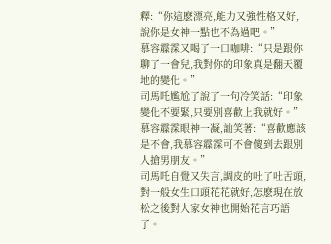釋:“你這麽漂亮,能力又強性格又好,說你是女神一點也不為過吧。”
慕容霡霂又喝了一口咖啡:“只是跟你聊了一會兒,我對你的印象真是翻天覆地的變化。”
司馬吒尷尬了說了一句冷笑話:“印象變化不要緊,只要別喜歡上我就好。”
慕容霡霂眼神一凝,訕笑著:“喜歡應該是不會,我慕容霡霂可不會傻到去跟別人搶男朋友。”
司馬吒自覺又失言,調皮的吐了吐舌頭,對一般女生口頭花花就好,怎麽現在放松之後對人家女神也開始花言巧語了。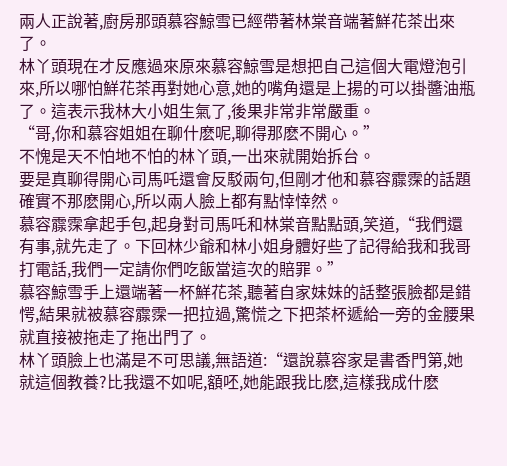兩人正說著,廚房那頭慕容鯨雪已經帶著林棠音端著鮮花茶出來了。
林丫頭現在才反應過來原來慕容鯨雪是想把自己這個大電燈泡引來,所以哪怕鮮花茶再對她心意,她的嘴角還是上揚的可以掛醬油瓶了。這表示我林大小姐生氣了,後果非常非常嚴重。
“哥,你和慕容姐姐在聊什麽呢,聊得那麽不開心。”
不愧是天不怕地不怕的林丫頭,一出來就開始拆台。
要是真聊得開心司馬吒還會反駁兩句,但剛才他和慕容霡霂的話題確實不那麽開心,所以兩人臉上都有點悻悻然。
慕容霡霂拿起手包,起身對司馬吒和林棠音點點頭,笑道,“我們還有事,就先走了。下回林少爺和林小姐身體好些了記得給我和我哥打電話,我們一定請你們吃飯當這次的賠罪。”
慕容鯨雪手上還端著一杯鮮花茶,聽著自家妹妹的話整張臉都是錯愕,結果就被慕容霡霂一把拉過,驚慌之下把茶杯遞給一旁的金腰果就直接被拖走了拖出門了。
林丫頭臉上也滿是不可思議,無語道:“還說慕容家是書香門第,她就這個教養?比我還不如呢,額呸,她能跟我比麽,這樣我成什麽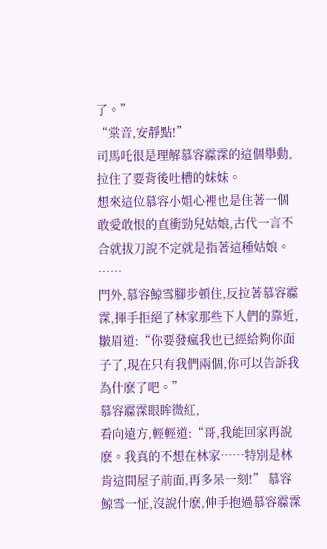了。”
“棠音,安靜點!”
司馬吒很是理解慕容霡霂的這個舉動,拉住了要背後吐槽的妹妹。
想來這位慕容小姐心裡也是住著一個敢愛敢恨的直衝勁兒姑娘,古代一言不合就拔刀說不定就是指著這種姑娘。
……
門外,慕容鯨雪腳步頓住,反拉著慕容霡霂,揮手拒絕了林家那些下人們的靠近,皺眉道:“你要發瘋我也已經給夠你面子了,現在只有我們兩個,你可以告訴我為什麽了吧。”
慕容霡霂眼眸微紅,
看向遠方,輕輕道:“哥,我能回家再說麽。我真的不想在林家……特別是林肯這間屋子前面,再多呆一刻!” 慕容鯨雪一怔,沒說什麽,伸手抱過慕容霡霂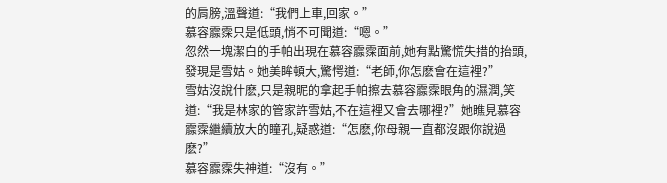的肩膀,溫聲道:“我們上車,回家。”
慕容霡霂只是低頭,悄不可聞道:“嗯。”
忽然一塊潔白的手帕出現在慕容霡霂面前,她有點驚慌失措的抬頭,發現是雪姑。她美眸頓大,驚愕道:“老師,你怎麽會在這裡?”
雪姑沒說什麽,只是親昵的拿起手帕擦去慕容霡霂眼角的濕潤,笑道:“我是林家的管家許雪姑,不在這裡又會去哪裡?”她瞧見慕容霡霂繼續放大的瞳孔,疑惑道:“怎麽,你母親一直都沒跟你說過麽?”
慕容霡霂失神道:“沒有。”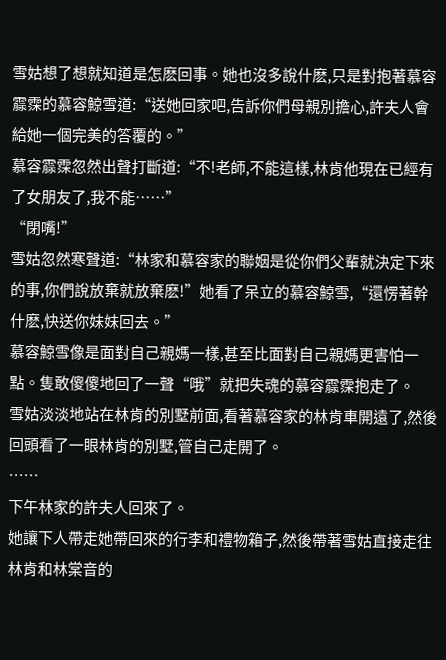雪姑想了想就知道是怎麽回事。她也沒多說什麽,只是對抱著慕容霡霂的慕容鯨雪道:“送她回家吧,告訴你們母親別擔心,許夫人會給她一個完美的答覆的。”
慕容霡霂忽然出聲打斷道:“不!老師,不能這樣,林肯他現在已經有了女朋友了,我不能……”
“閉嘴!”
雪姑忽然寒聲道:“林家和慕容家的聯姻是從你們父輩就決定下來的事,你們說放棄就放棄麽!”她看了呆立的慕容鯨雪,“還愣著幹什麽,快送你妹妹回去。”
慕容鯨雪像是面對自己親媽一樣,甚至比面對自己親媽更害怕一點。隻敢傻傻地回了一聲“哦”就把失魂的慕容霡霂抱走了。
雪姑淡淡地站在林肯的別墅前面,看著慕容家的林肯車開遠了,然後回頭看了一眼林肯的別墅,管自己走開了。
……
下午林家的許夫人回來了。
她讓下人帶走她帶回來的行李和禮物箱子,然後帶著雪姑直接走往林肯和林棠音的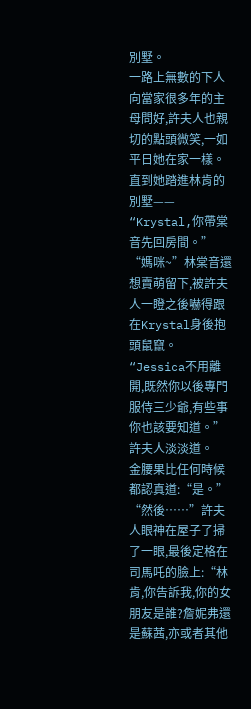別墅。
一路上無數的下人向當家很多年的主母問好,許夫人也親切的點頭微笑,一如平日她在家一樣。
直到她踏進林肯的別墅——
“Krystal,你帶棠音先回房間。”
“媽咪~”林棠音還想賣萌留下,被許夫人一瞪之後嚇得跟在Krystal身後抱頭鼠竄。
“Jessica不用離開,既然你以後專門服侍三少爺,有些事你也該要知道。”許夫人淡淡道。
金腰果比任何時候都認真道:“是。”
“然後……”許夫人眼神在屋子了掃了一眼,最後定格在司馬吒的臉上:“林肯,你告訴我,你的女朋友是誰?詹妮弗還是蘇茜,亦或者其他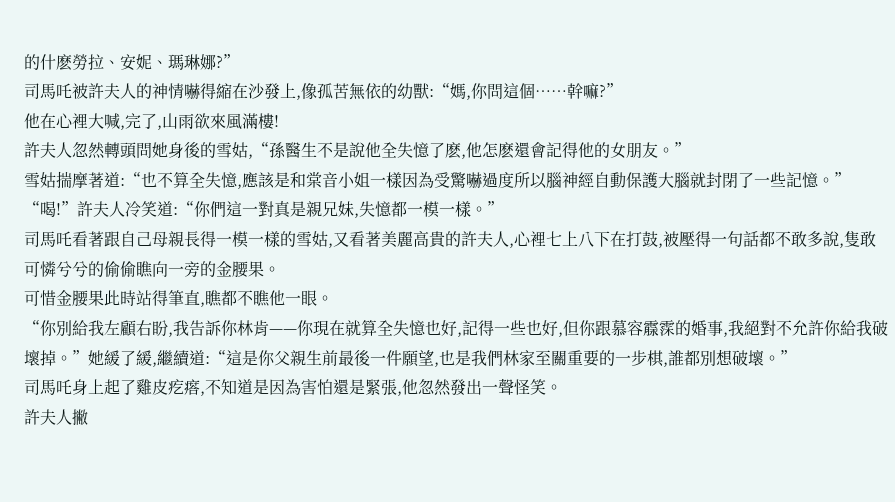的什麽勞拉、安妮、瑪琳娜?”
司馬吒被許夫人的神情嚇得縮在沙發上,像孤苦無依的幼獸:“媽,你問這個……幹嘛?”
他在心裡大喊,完了,山雨欲來風滿樓!
許夫人忽然轉頭問她身後的雪姑,“孫醫生不是說他全失憶了麽,他怎麽還會記得他的女朋友。”
雪姑揣摩著道:“也不算全失憶,應該是和棠音小姐一樣因為受驚嚇過度所以腦神經自動保護大腦就封閉了一些記憶。”
“喝!”許夫人冷笑道:“你們這一對真是親兄妹,失憶都一模一樣。”
司馬吒看著跟自己母親長得一模一樣的雪姑,又看著美麗高貴的許夫人,心裡七上八下在打鼓,被壓得一句話都不敢多說,隻敢可憐兮兮的偷偷瞧向一旁的金腰果。
可惜金腰果此時站得筆直,瞧都不瞧他一眼。
“你別給我左顧右盼,我告訴你林肯——你現在就算全失憶也好,記得一些也好,但你跟慕容霡霂的婚事,我絕對不允許你給我破壞掉。”她緩了緩,繼續道:“這是你父親生前最後一件願望,也是我們林家至關重要的一步棋,誰都別想破壞。”
司馬吒身上起了雞皮疙瘩,不知道是因為害怕還是緊張,他忽然發出一聲怪笑。
許夫人撇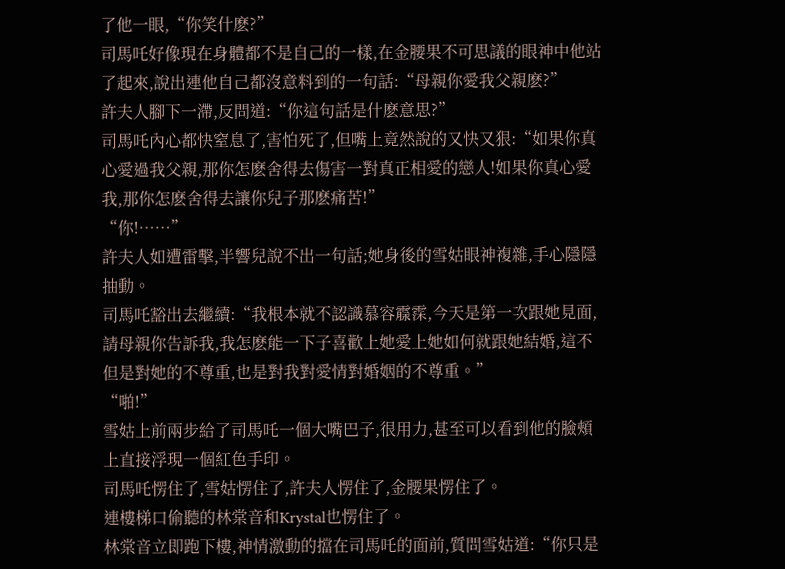了他一眼,“你笑什麽?”
司馬吒好像現在身體都不是自己的一樣,在金腰果不可思議的眼神中他站了起來,說出連他自己都沒意料到的一句話:“母親你愛我父親麽?”
許夫人腳下一滯,反問道:“你這句話是什麽意思?”
司馬吒內心都快窒息了,害怕死了,但嘴上竟然說的又快又狠:“如果你真心愛過我父親,那你怎麽舍得去傷害一對真正相愛的戀人!如果你真心愛我,那你怎麽舍得去讓你兒子那麽痛苦!”
“你!……”
許夫人如遭雷擊,半響兒說不出一句話;她身後的雪姑眼神複雜,手心隱隱抽動。
司馬吒豁出去繼續:“我根本就不認識慕容霡霂,今天是第一次跟她見面, 請母親你告訴我,我怎麽能一下子喜歡上她愛上她如何就跟她結婚,這不但是對她的不尊重,也是對我對愛情對婚姻的不尊重。”
“啪!”
雪姑上前兩步給了司馬吒一個大嘴巴子,很用力,甚至可以看到他的臉頰上直接浮現一個紅色手印。
司馬吒愣住了,雪姑愣住了,許夫人愣住了,金腰果愣住了。
連樓梯口偷聽的林棠音和Krystal也愣住了。
林棠音立即跑下樓,神情激動的擋在司馬吒的面前,質問雪姑道:“你只是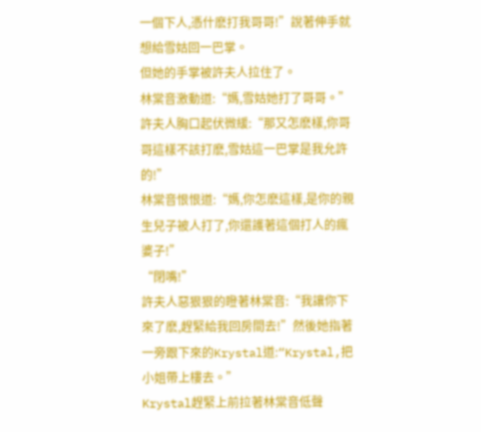一個下人,憑什麽打我哥哥!”說著伸手就想給雪姑回一巴掌。
但她的手掌被許夫人拉住了。
林棠音激動道:“媽,雪姑她打了哥哥。”
許夫人胸口起伏微緩:“那又怎麽樣,你哥哥這樣不該打麽,雪姑這一巴掌是我允許的!”
林棠音恨恨道:“媽,你怎麽這樣,是你的親生兒子被人打了,你還護著這個打人的瘋婆子!”
“閉嘴!”
許夫人惡狠狠的瞪著林棠音:“我讓你下來了麽,趕緊給我回房間去!”然後她指著一旁跟下來的Krystal道:“Krystal,把小姐帶上樓去。”
Krystal趕緊上前拉著林棠音低聲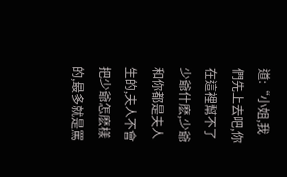道:“小姐,我們先上去吧,你在這裡幫不了少爺什麽,少爺和你都是夫人生的,夫人不會把少爺怎麽樣的,最多就是罵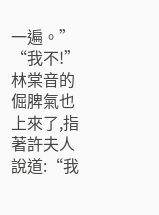一遍。”
“我不!”
林棠音的倔脾氣也上來了,指著許夫人說道:“我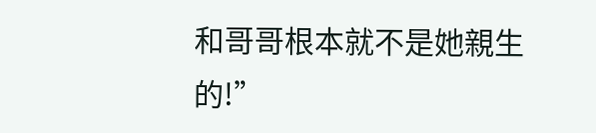和哥哥根本就不是她親生的!”